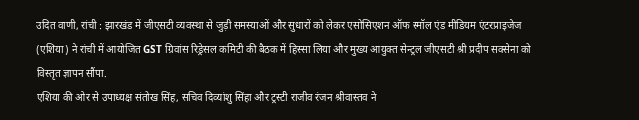उदित वाणी, रांची : झारखंड में जीएसटी व्यवस्था से जुड़ी समस्याओं और सुधारों को लेकर एसोसिएशन ऑफ स्मॉल एंड मीडियम एंटरप्राइजेज (एशिया) ने रांची में आयोजित GST ग्रिवांस रिड्रेसल कमिटी की बैठक में हिस्सा लिया और मुख्य आयुक्त सेन्ट्रल जीएसटी श्री प्रदीप सक्सेना को विस्तृत ज्ञापन सौंपा.
एशिया की ओर से उपाध्यक्ष संतोख सिंह, सचिव दिव्यांशु सिंहा और ट्रस्टी राजीव रंजन श्रीवास्तव ने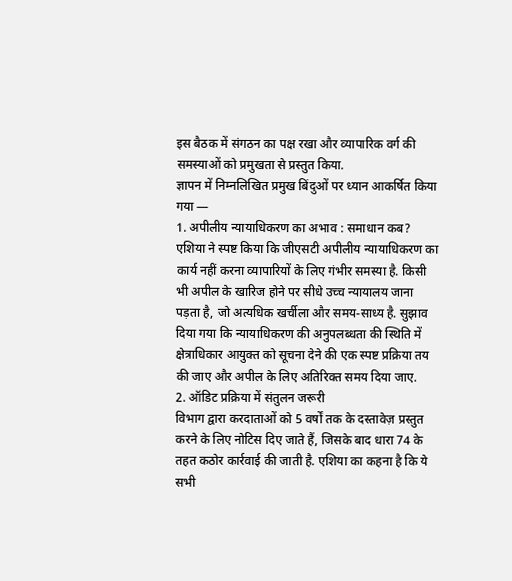इस बैठक में संगठन का पक्ष रखा और व्यापारिक वर्ग की समस्याओं को प्रमुखता से प्रस्तुत किया.
ज्ञापन में निम्नलिखित प्रमुख बिंदुओं पर ध्यान आकर्षित किया गया —
1. अपीलीय न्यायाधिकरण का अभाव : समाधान कब?
एशिया ने स्पष्ट किया कि जीएसटी अपीलीय न्यायाधिकरण का कार्य नहीं करना व्यापारियों के लिए गंभीर समस्या है. किसी भी अपील के खारिज होने पर सीधे उच्च न्यायालय जाना पड़ता है, जो अत्यधिक खर्चीला और समय-साध्य है. सुझाव दिया गया कि न्यायाधिकरण की अनुपलब्धता की स्थिति में क्षेत्राधिकार आयुक्त को सूचना देने की एक स्पष्ट प्रक्रिया तय की जाए और अपील के लिए अतिरिक्त समय दिया जाए.
2. ऑडिट प्रक्रिया में संतुलन जरूरी
विभाग द्वारा करदाताओं को 5 वर्षों तक के दस्तावेज़ प्रस्तुत करने के लिए नोटिस दिए जाते हैं, जिसके बाद धारा 74 के तहत कठोर कार्रवाई की जाती है. एशिया का कहना है कि ये सभी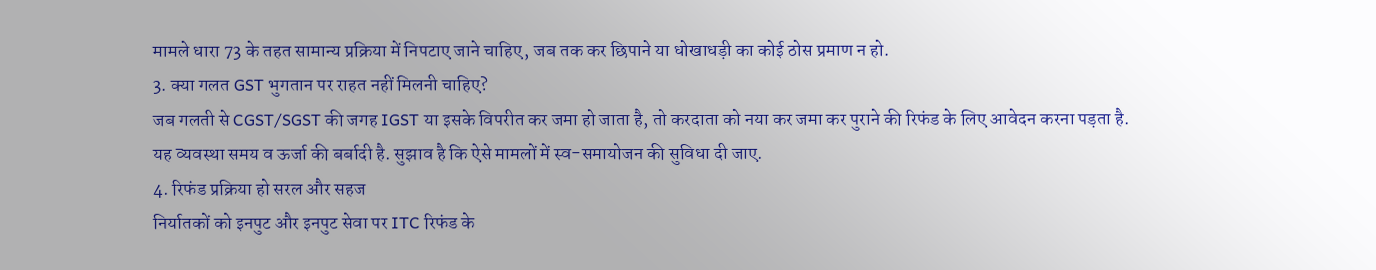मामले धारा 73 के तहत सामान्य प्रक्रिया में निपटाए जाने चाहिए, जब तक कर छिपाने या धोखाधड़ी का कोई ठोस प्रमाण न हो.
3. क्या गलत GST भुगतान पर राहत नहीं मिलनी चाहिए?
जब गलती से CGST/SGST की जगह IGST या इसके विपरीत कर जमा हो जाता है, तो करदाता को नया कर जमा कर पुराने की रिफंड के लिए आवेदन करना पड़ता है. यह व्यवस्था समय व ऊर्जा की बर्बादी है. सुझाव है कि ऐसे मामलों में स्व-समायोजन की सुविधा दी जाए.
4. रिफंड प्रक्रिया हो सरल और सहज
निर्यातकों को इनपुट और इनपुट सेवा पर ITC रिफंड के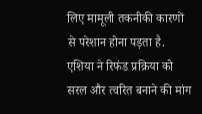लिए मामूली तकनीकी कारणों से परेशान होना पड़ता है. एशिया ने रिफंड प्रक्रिया को सरल और त्वरित बनाने की मांग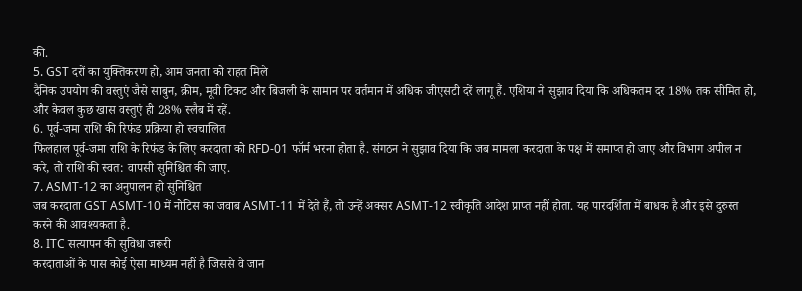की.
5. GST दरों का युक्तिकरण हो, आम जनता को राहत मिले
दैनिक उपयोग की वस्तुएं जैसे साबुन, क्रीम, मूवी टिकट और बिजली के सामान पर वर्तमान में अधिक जीएसटी दरें लागू हैं. एशिया ने सुझाव दिया कि अधिकतम दर 18% तक सीमित हो, और केवल कुछ खास वस्तुएं ही 28% स्लैब में रहें.
6. पूर्व-जमा राशि की रिफंड प्रक्रिया हो स्वचालित
फिलहाल पूर्व-जमा राशि के रिफंड के लिए करदाता को RFD-01 फॉर्म भरना होता है. संगठन ने सुझाव दिया कि जब मामला करदाता के पक्ष में समाप्त हो जाए और विभाग अपील न करे, तो राशि की स्वत: वापसी सुनिश्चित की जाए.
7. ASMT-12 का अनुपालन हो सुनिश्चित
जब करदाता GST ASMT-10 में नोटिस का जवाब ASMT-11 में देते हैं, तो उन्हें अक्सर ASMT-12 स्वीकृति आदेश प्राप्त नहीं होता. यह पारदर्शिता में बाधक है और इसे दुरुस्त करने की आवश्यकता है.
8. ITC सत्यापन की सुविधा जरूरी
करदाताओं के पास कोई ऐसा माध्यम नहीं है जिससे वे जान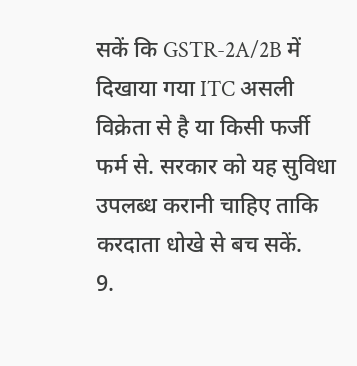सकें कि GSTR-2A/2B में दिखाया गया ITC असली विक्रेता से है या किसी फर्जी फर्म से. सरकार को यह सुविधा उपलब्ध करानी चाहिए ताकि करदाता धोखे से बच सकें.
9.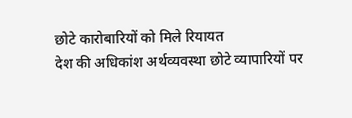छोटे कारोबारियों को मिले रियायत
देश की अधिकांश अर्थव्यवस्था छोटे व्यापारियों पर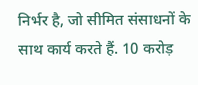निर्भर है, जो सीमित संसाधनों के साथ कार्य करते हैं. 10 करोड़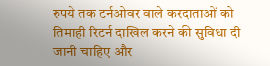रुपये तक टर्नओवर वाले करदाताओं को तिमाही रिटर्न दाखिल करने की सुविधा दी जानी चाहिए और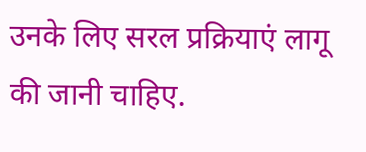उनके लिए सरल प्रक्रियाएं लागू की जानी चाहिए.